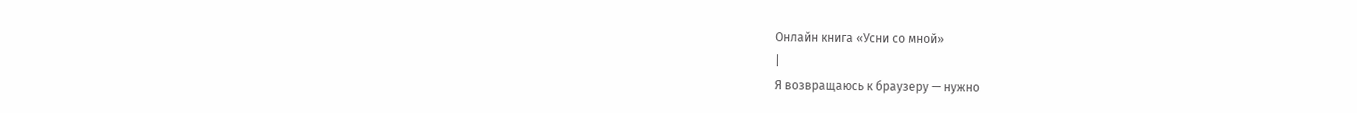Онлайн книга «Усни со мной»
|
Я возвращаюсь к браузеру — нужно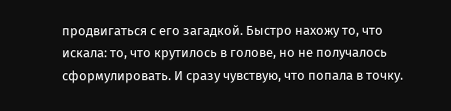продвигаться с его загадкой. Быстро нахожу то, что искала: то, что крутилось в голове, но не получалось сформулировать. И сразу чувствую, что попала в точку.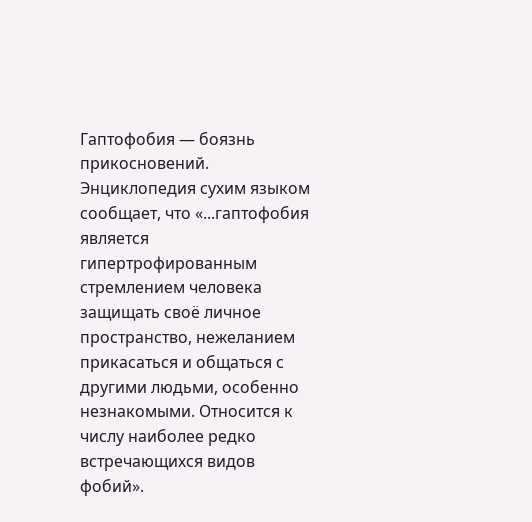Гаптофобия — боязнь прикосновений. Энциклопедия сухим языком сообщает, что «...гаптофобия является гипертрофированным стремлением человека защищать своё личное пространство, нежеланием прикасаться и общаться с другими людьми, особенно незнакомыми. Относится к числу наиболее редко встречающихся видов фобий».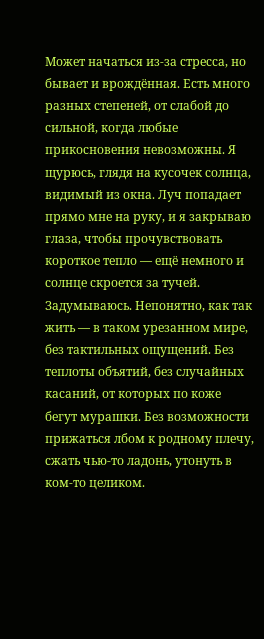Может начаться из-за стресса, но бывает и врождённая. Есть много разных степеней, от слабой до сильной, когда любые прикосновения невозможны. Я щурюсь, глядя на кусочек солнца, видимый из окна. Луч попадает прямо мне на руку, и я закрываю глаза, чтобы прочувствовать короткое тепло — ещё немного и солнце скроется за тучей. Задумываюсь. Непонятно, как так жить — в таком урезанном мире, без тактильных ощущений. Без теплоты объятий, без случайных касаний, от которых по коже бегут мурашки. Без возможности прижаться лбом к родному плечу, сжать чью-то ладонь, утонуть в ком-то целиком.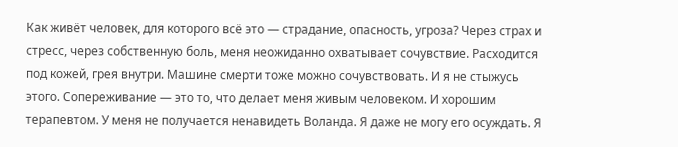Как живёт человек, для которого всё это — страдание, опасность, угроза? Через страх и стресс, через собственную боль, меня неожиданно охватывает сочувствие. Расходится под кожей, грея внутри. Машине смерти тоже можно сочувствовать. И я не стыжусь этого. Сопереживание — это то, что делает меня живым человеком. И хорошим терапевтом. У меня не получается ненавидеть Воланда. Я даже не могу его осуждать. Я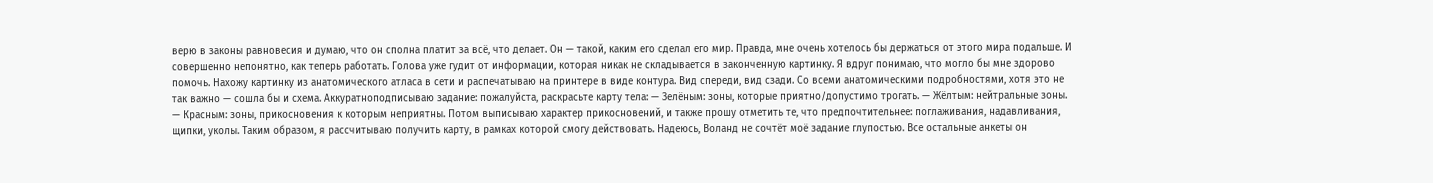верю в законы равновесия и думаю, что он сполна платит за всё, что делает. Он — такой, каким его сделал его мир. Правда, мне очень хотелось бы держаться от этого мира подальше. И совершенно непонятно, как теперь работать. Голова уже гудит от информации, которая никак не складывается в законченную картинку. Я вдруг понимаю, что могло бы мне здорово помочь. Нахожу картинку из анатомического атласа в сети и распечатываю на принтере в виде контура. Вид спереди, вид сзади. Со всеми анатомическими подробностями, хотя это не так важно — сошла бы и схема. Аккуратноподписываю задание: пожалуйста, раскрасьте карту тела: — Зелёным: зоны, которые приятно/допустимо трогать. — Жёлтым: нейтральные зоны. — Красным: зоны, прикосновения к которым неприятны. Потом выписываю характер прикосновений, и также прошу отметить те, что предпочтительнее: поглаживания, надавливания, щипки, уколы. Таким образом, я рассчитываю получить карту, в рамках которой смогу действовать. Надеюсь, Воланд не сочтёт моё задание глупостью. Все остальные анкеты он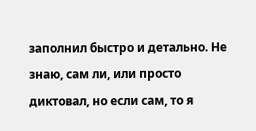заполнил быстро и детально. Не знаю, сам ли, или просто диктовал, но если сам, то я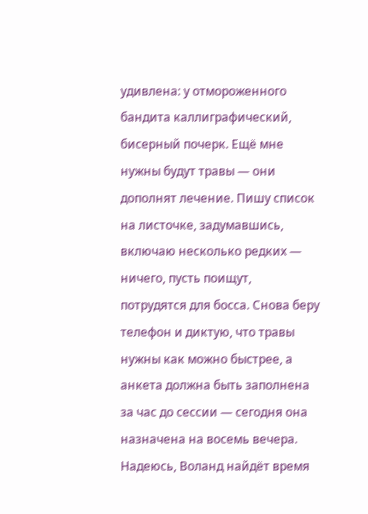удивлена: у отмороженного бандита каллиграфический, бисерный почерк. Ещё мне нужны будут травы — они дополнят лечение. Пишу список на листочке, задумавшись, включаю несколько редких — ничего, пусть поищут, потрудятся для босса. Снова беру телефон и диктую, что травы нужны как можно быстрее, а анкета должна быть заполнена за час до сессии — сегодня она назначена на восемь вечера. Надеюсь, Воланд найдёт время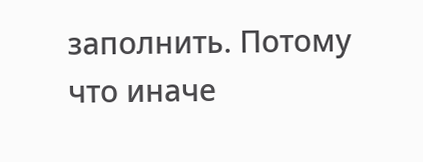заполнить. Потому что иначе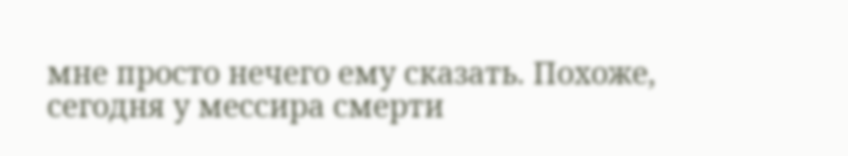мне просто нечего ему сказать. Похоже, сегодня у мессира смерти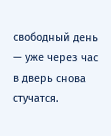свободный день — уже через час в дверь снова стучатся.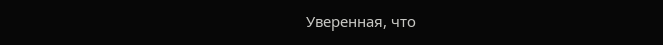Уверенная, что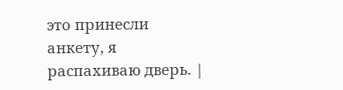это принесли анкету, я распахиваю дверь. |